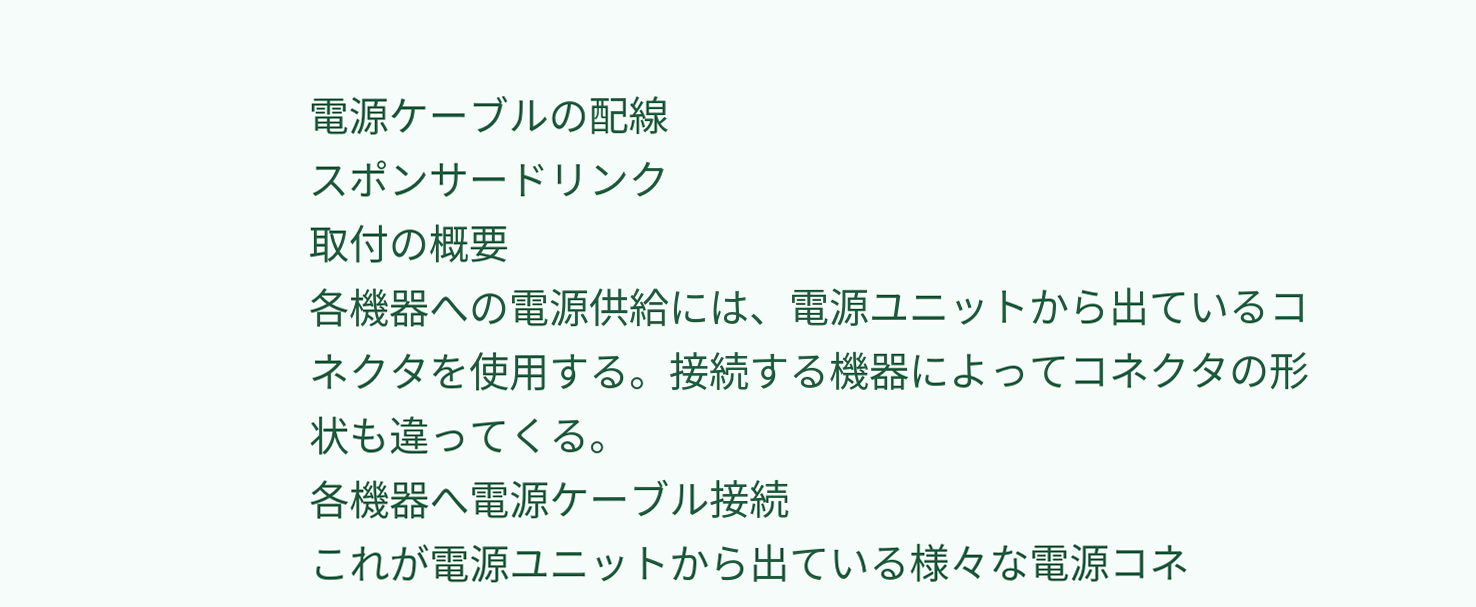電源ケーブルの配線
スポンサードリンク
取付の概要
各機器への電源供給には、電源ユニットから出ているコネクタを使用する。接続する機器によってコネクタの形状も違ってくる。
各機器へ電源ケーブル接続
これが電源ユニットから出ている様々な電源コネ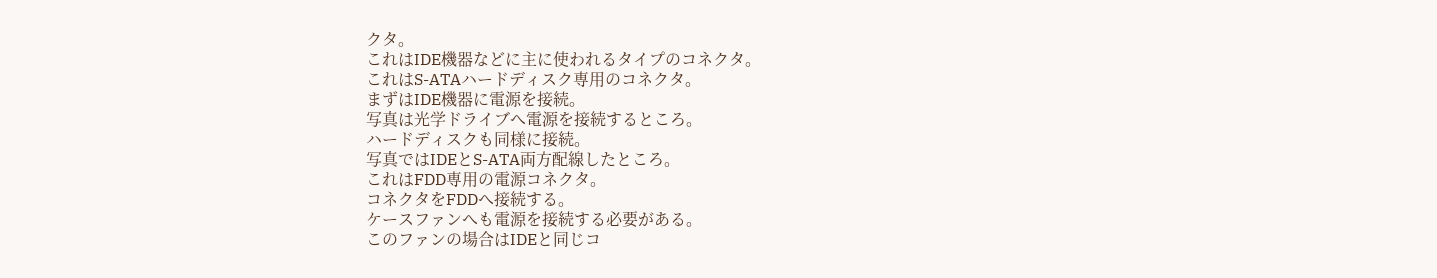クタ。
これはIDE機器などに主に使われるタイプのコネクタ。
これはS-ATAハードディスク専用のコネクタ。
まずはIDE機器に電源を接続。
写真は光学ドライブへ電源を接続するところ。
ハードディスクも同様に接続。
写真ではIDEとS-ATA両方配線したところ。
これはFDD専用の電源コネクタ。
コネクタをFDDへ接続する。
ケースファンへも電源を接続する必要がある。
このファンの場合はIDEと同じコ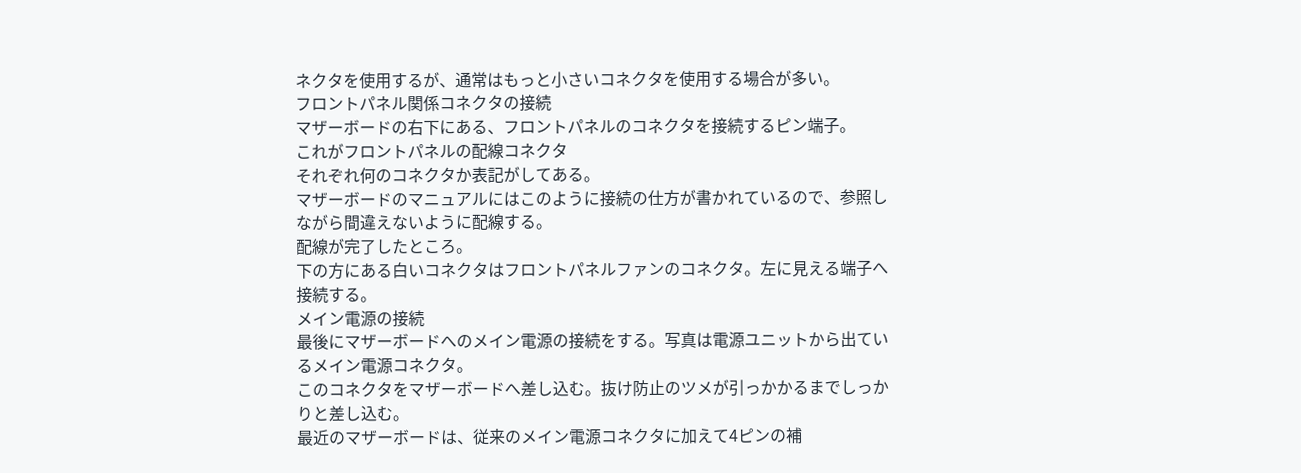ネクタを使用するが、通常はもっと小さいコネクタを使用する場合が多い。
フロントパネル関係コネクタの接続
マザーボードの右下にある、フロントパネルのコネクタを接続するピン端子。
これがフロントパネルの配線コネクタ
それぞれ何のコネクタか表記がしてある。
マザーボードのマニュアルにはこのように接続の仕方が書かれているので、参照しながら間違えないように配線する。
配線が完了したところ。
下の方にある白いコネクタはフロントパネルファンのコネクタ。左に見える端子へ接続する。
メイン電源の接続
最後にマザーボードへのメイン電源の接続をする。写真は電源ユニットから出ているメイン電源コネクタ。
このコネクタをマザーボードへ差し込む。抜け防止のツメが引っかかるまでしっかりと差し込む。
最近のマザーボードは、従来のメイン電源コネクタに加えて4ピンの補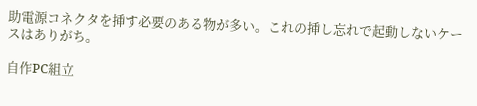助電源コネクタを挿す必要のある物が多い。これの挿し忘れで起動しないケースはありがち。

自作PC組立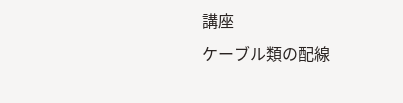講座
ケーブル類の配線